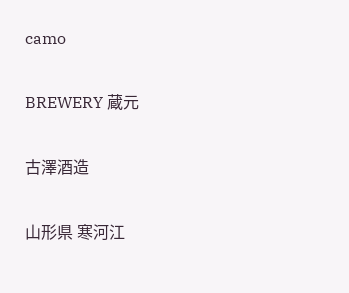camo

BREWERY 蔵元

古澤酒造

山形県 寒河江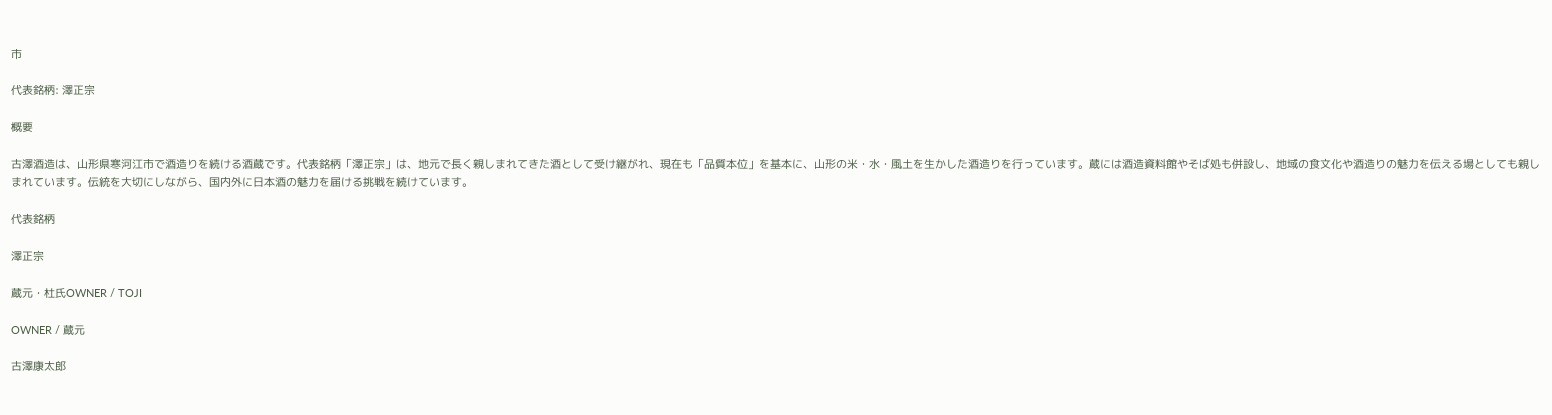市

代表銘柄: 澤正宗

概要

古澤酒造は、山形県寒河江市で酒造りを続ける酒蔵です。代表銘柄「澤正宗」は、地元で長く親しまれてきた酒として受け継がれ、現在も「品質本位」を基本に、山形の米・水・風土を生かした酒造りを行っています。蔵には酒造資料館やそば処も併設し、地域の食文化や酒造りの魅力を伝える場としても親しまれています。伝統を大切にしながら、国内外に日本酒の魅力を届ける挑戦を続けています。

代表銘柄

澤正宗

蔵元・杜氏OWNER / TOJI

OWNER / 蔵元

古澤康太郎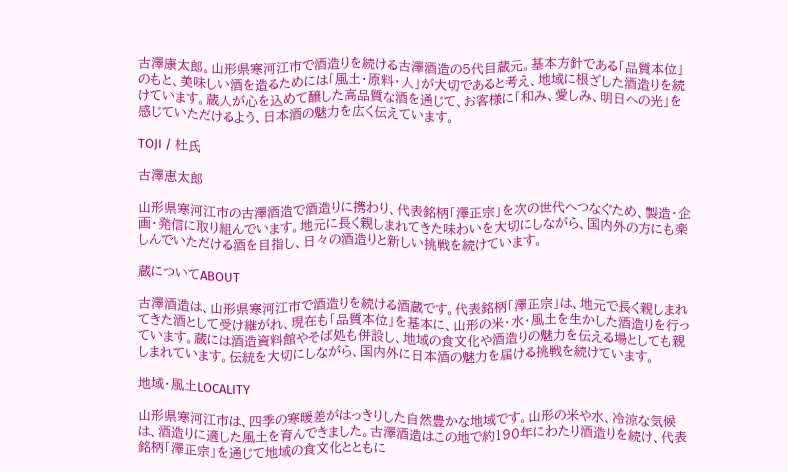古澤康太郎。山形県寒河江市で酒造りを続ける古澤酒造の5代目蔵元。基本方針である「品質本位」のもと、美味しい酒を造るためには「風土・原料・人」が大切であると考え、地域に根ざした酒造りを続けています。蔵人が心を込めて醸した高品質な酒を通じて、お客様に「和み、愛しみ、明日への光」を感じていただけるよう、日本酒の魅力を広く伝えています。

TOJI / 杜氏

古澤恵太郎

山形県寒河江市の古澤酒造で酒造りに携わり、代表銘柄「澤正宗」を次の世代へつなぐため、製造・企画・発信に取り組んでいます。地元に長く親しまれてきた味わいを大切にしながら、国内外の方にも楽しんでいただける酒を目指し、日々の酒造りと新しい挑戦を続けています。

蔵についてABOUT

古澤酒造は、山形県寒河江市で酒造りを続ける酒蔵です。代表銘柄「澤正宗」は、地元で長く親しまれてきた酒として受け継がれ、現在も「品質本位」を基本に、山形の米・水・風土を生かした酒造りを行っています。蔵には酒造資料館やそば処も併設し、地域の食文化や酒造りの魅力を伝える場としても親しまれています。伝統を大切にしながら、国内外に日本酒の魅力を届ける挑戦を続けています。

地域・風土LOCALITY

山形県寒河江市は、四季の寒暖差がはっきりした自然豊かな地域です。山形の米や水、冷涼な気候は、酒造りに適した風土を育んできました。古澤酒造はこの地で約190年にわたり酒造りを続け、代表銘柄「澤正宗」を通じて地域の食文化とともに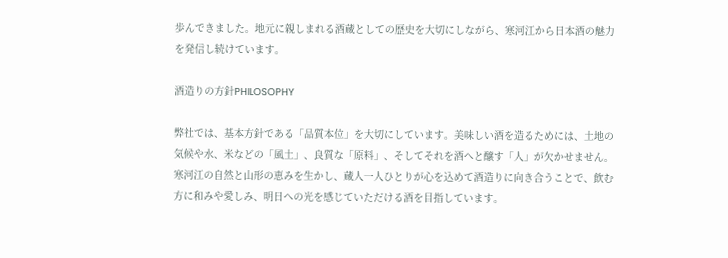歩んできました。地元に親しまれる酒蔵としての歴史を大切にしながら、寒河江から日本酒の魅力を発信し続けています。

酒造りの方針PHILOSOPHY

弊社では、基本方針である「品質本位」を大切にしています。美味しい酒を造るためには、土地の気候や水、米などの「風土」、良質な「原料」、そしてそれを酒へと醸す「人」が欠かせません。寒河江の自然と山形の恵みを生かし、蔵人一人ひとりが心を込めて酒造りに向き合うことで、飲む方に和みや愛しみ、明日への光を感じていただける酒を目指しています。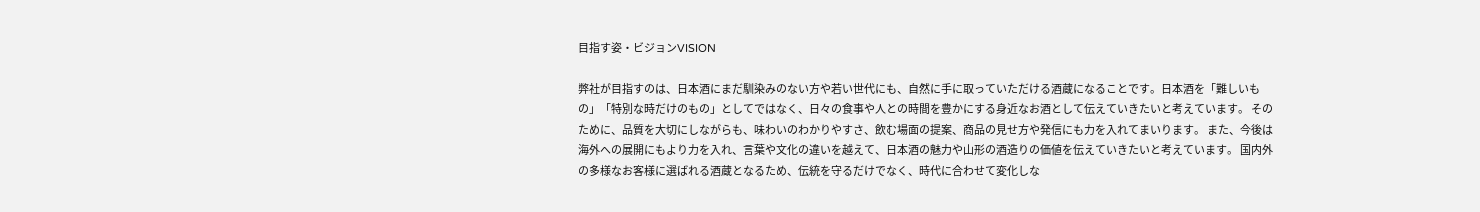目指す姿・ビジョンVISION

弊社が目指すのは、日本酒にまだ馴染みのない方や若い世代にも、自然に手に取っていただける酒蔵になることです。日本酒を「難しいもの」「特別な時だけのもの」としてではなく、日々の食事や人との時間を豊かにする身近なお酒として伝えていきたいと考えています。 そのために、品質を大切にしながらも、味わいのわかりやすさ、飲む場面の提案、商品の見せ方や発信にも力を入れてまいります。 また、今後は海外への展開にもより力を入れ、言葉や文化の違いを越えて、日本酒の魅力や山形の酒造りの価値を伝えていきたいと考えています。 国内外の多様なお客様に選ばれる酒蔵となるため、伝統を守るだけでなく、時代に合わせて変化しな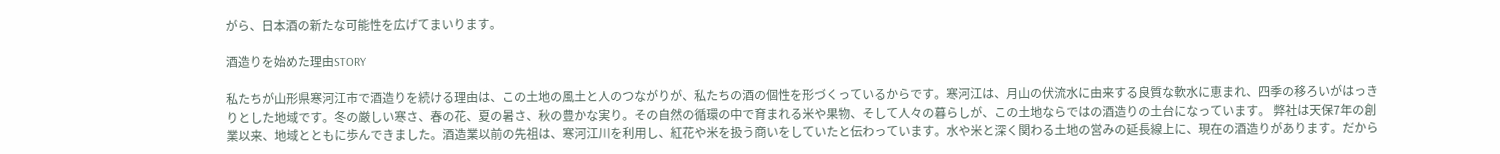がら、日本酒の新たな可能性を広げてまいります。

酒造りを始めた理由STORY

私たちが山形県寒河江市で酒造りを続ける理由は、この土地の風土と人のつながりが、私たちの酒の個性を形づくっているからです。寒河江は、月山の伏流水に由来する良質な軟水に恵まれ、四季の移ろいがはっきりとした地域です。冬の厳しい寒さ、春の花、夏の暑さ、秋の豊かな実り。その自然の循環の中で育まれる米や果物、そして人々の暮らしが、この土地ならではの酒造りの土台になっています。 弊社は天保7年の創業以来、地域とともに歩んできました。酒造業以前の先祖は、寒河江川を利用し、紅花や米を扱う商いをしていたと伝わっています。水や米と深く関わる土地の営みの延長線上に、現在の酒造りがあります。だから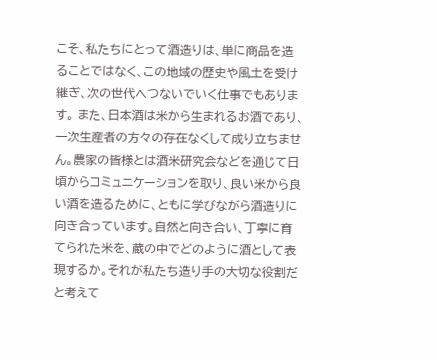こそ、私たちにとって酒造りは、単に商品を造ることではなく、この地域の歴史や風土を受け継ぎ、次の世代へつないでいく仕事でもあります。 また、日本酒は米から生まれるお酒であり、一次生産者の方々の存在なくして成り立ちません。農家の皆様とは酒米研究会などを通じて日頃からコミュニケーションを取り、良い米から良い酒を造るために、ともに学びながら酒造りに向き合っています。自然と向き合い、丁寧に育てられた米を、蔵の中でどのように酒として表現するか。それが私たち造り手の大切な役割だと考えて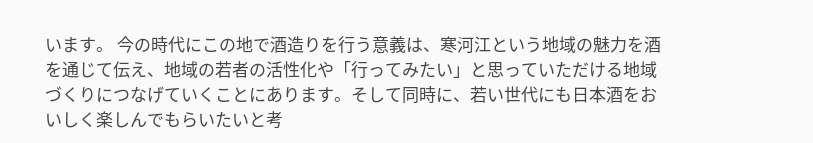います。 今の時代にこの地で酒造りを行う意義は、寒河江という地域の魅力を酒を通じて伝え、地域の若者の活性化や「行ってみたい」と思っていただける地域づくりにつなげていくことにあります。そして同時に、若い世代にも日本酒をおいしく楽しんでもらいたいと考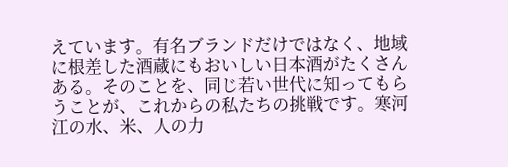えています。有名ブランドだけではなく、地域に根差した酒蔵にもおいしい日本酒がたくさんある。そのことを、同じ若い世代に知ってもらうことが、これからの私たちの挑戦です。寒河江の水、米、人の力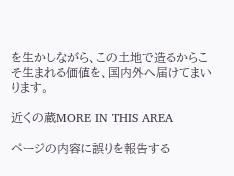を生かしながら、この土地で造るからこそ生まれる価値を、国内外へ届けてまいります。

近くの蔵MORE IN THIS AREA

ページの内容に誤りを報告する